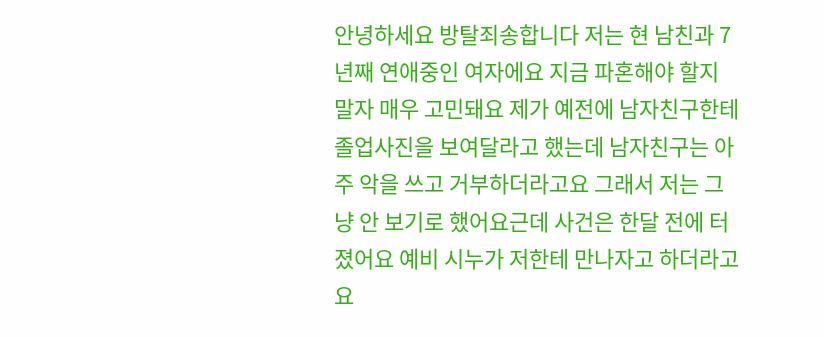안녕하세요 방탈죄송합니다 저는 현 남친과 7년째 연애중인 여자에요 지금 파혼해야 할지 말자 매우 고민돼요 제가 예전에 남자친구한테 졸업사진을 보여달라고 했는데 남자친구는 아주 악을 쓰고 거부하더라고요 그래서 저는 그냥 안 보기로 했어요근데 사건은 한달 전에 터졌어요 예비 시누가 저한테 만나자고 하더라고요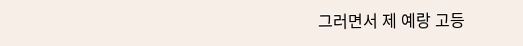그러면서 제 예랑 고등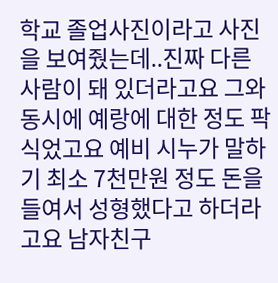학교 졸업사진이라고 사진을 보여줬는데..진짜 다른 사람이 돼 있더라고요 그와 동시에 예랑에 대한 정도 팍 식었고요 예비 시누가 말하기 최소 7천만원 정도 돈을 들여서 성형했다고 하더라고요 남자친구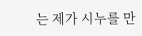는 제가 시누를 만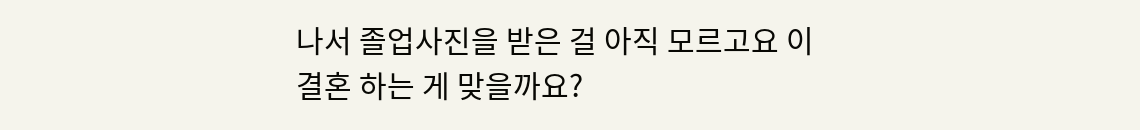나서 졸업사진을 받은 걸 아직 모르고요 이 결혼 하는 게 맞을까요?